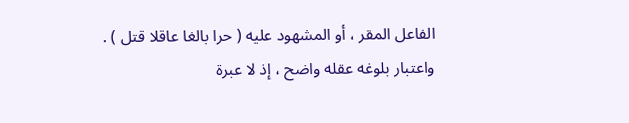الفاعل المقر ، أو المشهود عليه ( حرا بالغا عاقلا قتل ) .
واعتبار بلوغه عقله واضح ، إذ لا عبرة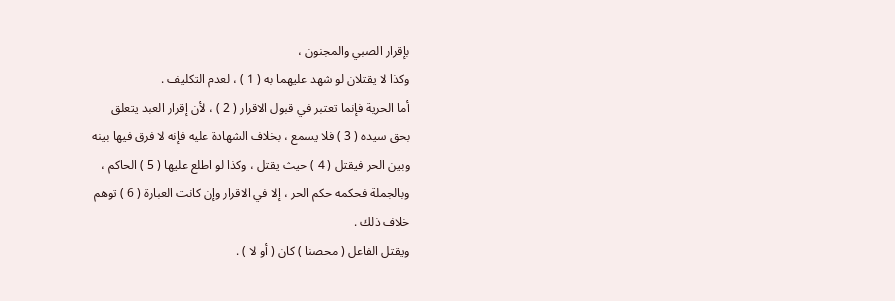بإقرار الصبي والمجنون ،
وكذا لا يقتلان لو شهد عليهما به ( 1 ) ، لعدم التكليف .
أما الحرية فإنما تعتبر في قبول الاقرار ( 2 ) ، لأن إقرار العبد يتعلق
بحق سيده ( 3 ) فلا يسمع ، بخلاف الشهادة عليه فإنه لا فرق فيها بينه
وبين الحر فيقتل ( 4 ) حيث يقتل ، وكذا لو اطلع عليها ( 5 ) الحاكم ،
وبالجملة فحكمه حكم الحر ، إلا في الاقرار وإن كانت العبارة ( 6 ) توهم
خلاف ذلك .
ويقتل الفاعل ( محصنا ) كان ( أو لا ) .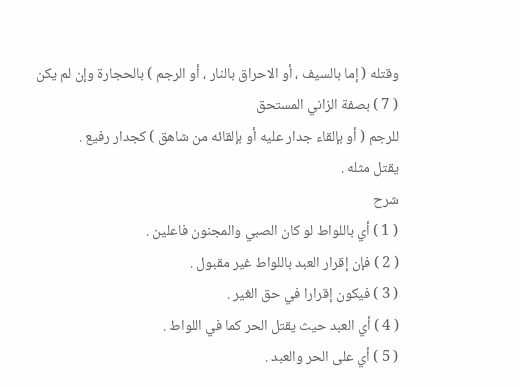وقتله ( إما بالسيف ، أو الاحراق بالنار ، أو الرجم ) بالحجارة وإن لم يكن
( 7 ) بصفة الزاني المستحق
للرجم ( أو بإلقاء جدار عليه أو بإلقائه من شاهق ) كجدار رفيع .
يقتل مثله .
شرح
( 1 ) أي باللواط لو كان الصبي والمجنون فاعلين .
( 2 ) فإن إقرار العبد باللواط غير مقبول .
( 3 ) فيكون إقرارا في حق الغير .
( 4 ) أي العبد حيث يقتل الحر كما في اللواط .
( 5 ) أي على الحر والعبد .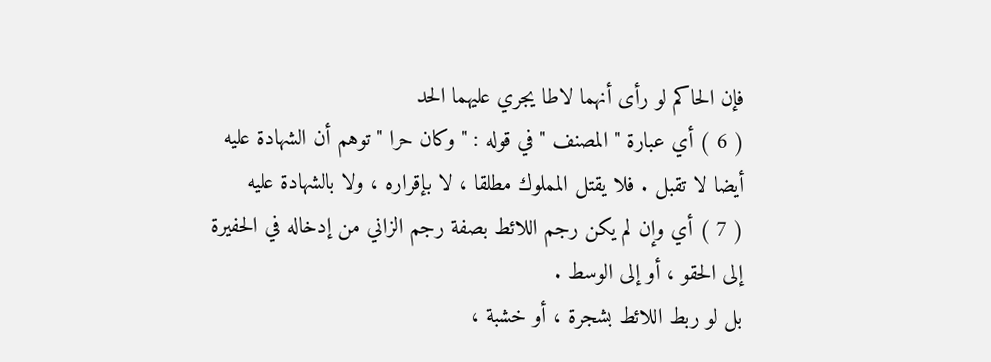فإن الحاكم لو رأى أنهما لاطا يجري عليهما الحد
( 6 ) أي عبارة " المصنف " في قوله : " وكان حرا " توهم أن الشهادة عليه
أيضا لا تقبل . فلا يقتل المملوك مطلقا ، لا بإقراره ، ولا بالشهادة عليه
( 7 ) أي وإن لم يكن رجم اللائط بصفة رجم الزاني من إدخاله في الحفيرة
إلى الحقو ، أو إلى الوسط .
بل لو ربط اللائط بشجرة ، أو خشبة ،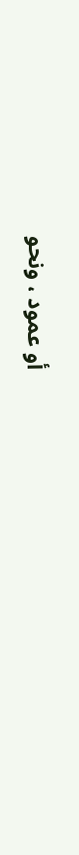أو عمود ، ونحو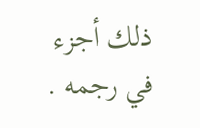ذلك أجزء
في رجمه .